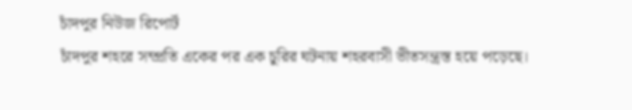চাঁদপুর নিউজ রিপোর্ট
চাঁদপুর শহরে সম্প্রতি একের পর এক চুরির ঘটনায় শহরবাসী ভীতসন্ত্রস্ত হয়ে পড়েছে।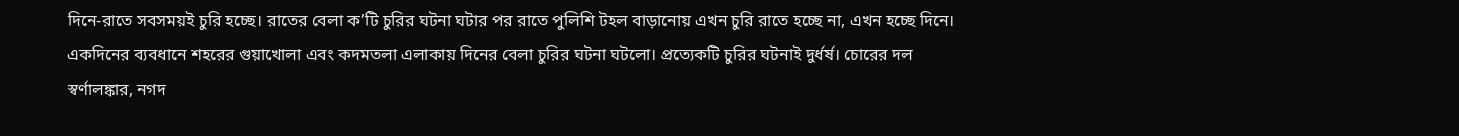দিনে-রাতে সবসময়ই চুরি হচ্ছে। রাতের বেলা ক’টি চুরির ঘটনা ঘটার পর রাতে পুলিশি টহল বাড়ানোয় এখন চুরি রাতে হচ্ছে না, এখন হচ্ছে দিনে। একদিনের ব্যবধানে শহরের গুয়াখোলা এবং কদমতলা এলাকায় দিনের বেলা চুরির ঘটনা ঘটলো। প্রত্যেকটি চুরির ঘটনাই দুর্ধর্ষ। চোরের দল স্বর্ণালঙ্কার, নগদ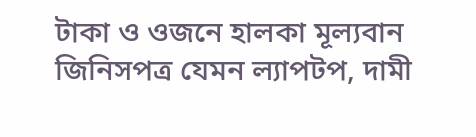টাকা ও ওজনে হালকা মূল্যবান জিনিসপত্র যেমন ল্যাপটপ, দামী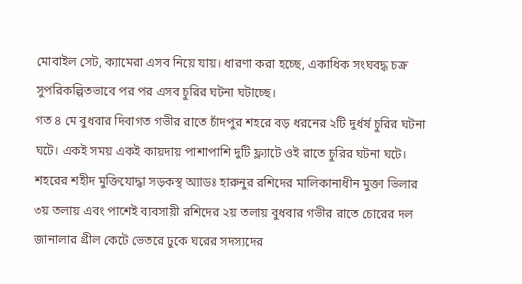মোবাইল সেট, ক্যামেরা এসব নিয়ে যায়। ধারণা করা হচ্ছে, একাধিক সংঘবদ্ধ চক্র সুপরিকল্পিতভাবে পর পর এসব চুরির ঘটনা ঘটাচ্ছে।
গত ৪ মে বুধবার দিবাগত গভীর রাতে চাঁদপুর শহরে বড় ধরনের ২টি দুর্ধর্ষ চুরির ঘটনা ঘটে। একই সময় একই কায়দায় পাশাপাশি দুটি ফ্ল্যাটে ওই রাতে চুরির ঘটনা ঘটে। শহরের শহীদ মুক্তিযোদ্ধা সড়কস্থ অ্যাডঃ হারুনুর রশিদের মালিকানাধীন মুক্তা ভিলার ৩য় তলায় এবং পাশেই ব্যবসায়ী রশিদের ২য় তলায় বুধবার গভীর রাতে চোরের দল জানালার গ্রীল কেটে ভেতরে ঢুকে ঘরের সদস্যদের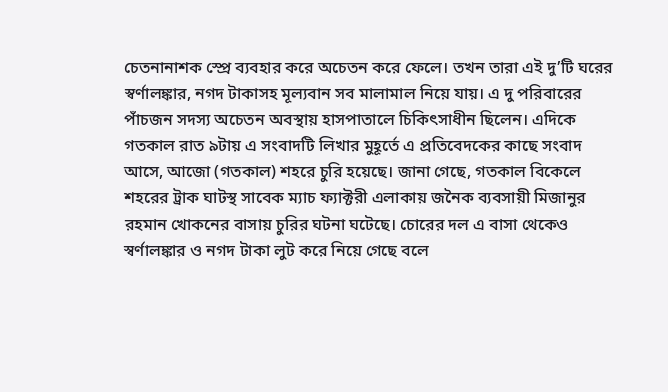চেতনানাশক স্প্রে ব্যবহার করে অচেতন করে ফেলে। তখন তারা এই দু’টি ঘরের স্বর্ণালঙ্কার, নগদ টাকাসহ মূল্যবান সব মালামাল নিয়ে যায়। এ দু পরিবারের পাঁচজন সদস্য অচেতন অবস্থায় হাসপাতালে চিকিৎসাধীন ছিলেন। এদিকে গতকাল রাত ৯টায় এ সংবাদটি লিখার মুহূর্তে এ প্রতিবেদকের কাছে সংবাদ আসে, আজো (গতকাল) শহরে চুরি হয়েছে। জানা গেছে, গতকাল বিকেলে শহরের ট্রাক ঘাটস্থ সাবেক ম্যাচ ফ্যাক্টরী এলাকায় জনৈক ব্যবসায়ী মিজানুর রহমান খোকনের বাসায় চুরির ঘটনা ঘটেছে। চোরের দল এ বাসা থেকেও স্বর্ণালঙ্কার ও নগদ টাকা লুট করে নিয়ে গেছে বলে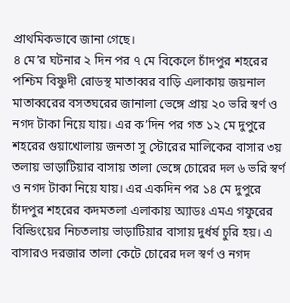প্রাথমিকভাবে জানা গেছে।
৪ মে’র ঘটনার ২ দিন পর ৭ মে বিকেলে চাঁদপুর শহরের পশ্চিম বিষ্ণুদী রোডস্থ মাতাব্বর বাড়ি এলাকায় জয়নাল মাতাব্বরের বসতঘরের জানালা ভেঙ্গে প্রায় ২০ ভরি স্বর্ণ ও নগদ টাকা নিয়ে যায়। এর ক’দিন পর গত ১২ মে দুপুরে শহরের গুয়াখোলায় জনতা সু স্টোরের মালিকের বাসার ৩য় তলায় ভাড়াটিয়ার বাসায় তালা ভেঙ্গে চোরের দল ৬ ভরি স্বর্ণ ও নগদ টাকা নিয়ে যায়। এর একদিন পর ১৪ মে দুপুরে চাঁদপুর শহরের কদমতলা এলাকায় অ্যাডঃ এমএ গফুরের বিল্ডিংয়ের নিচতলায় ভাড়াটিয়ার বাসায় দুর্ধর্ষ চুরি হয়। এ বাসারও দরজার তালা কেটে চোরের দল স্বর্ণ ও নগদ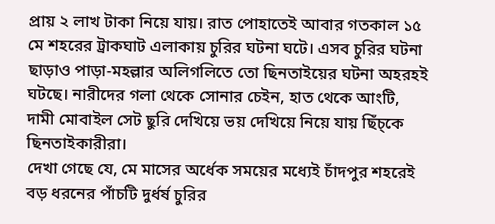প্রায় ২ লাখ টাকা নিয়ে যায়। রাত পোহাতেই আবার গতকাল ১৫ মে শহরের ট্রাকঘাট এলাকায় চুরির ঘটনা ঘটে। এসব চুরির ঘটনা ছাড়াও পাড়া-মহল্লার অলিগলিতে তো ছিনতাইয়ের ঘটনা অহরহই ঘটছে। নারীদের গলা থেকে সোনার চেইন, হাত থেকে আংটি, দামী মোবাইল সেট ছুরি দেখিয়ে ভয় দেখিয়ে নিয়ে যায় ছিঁচ্কে ছিনতাইকারীরা।
দেখা গেছে যে, মে মাসের অর্ধেক সময়ের মধ্যেই চাঁদপুর শহরেই বড় ধরনের পাঁচটি দুর্ধর্ষ চুরির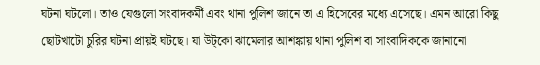ঘটনা ঘটলো। তাও যেগুলো সংবাদকর্মী এবং থানা পুলিশ জানে তা এ হিসেবের মধ্যে এসেছে। এমন আরো কিছু ছোটখাটো চুরির ঘটনা প্রায়ই ঘটছে। যা উট্কো ঝামেলার আশঙ্কায় থানা পুলিশ বা সাংবাদিককে জানানো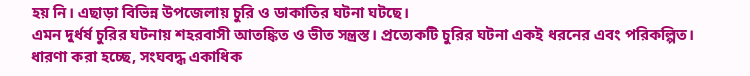হয় নি। এছাড়া বিভিন্ন উপজেলায় চুরি ও ডাকাতির ঘটনা ঘটছে।
এমন দুর্ধর্ষ চুরির ঘটনায় শহরবাসী আতঙ্কিত ও ভীত সন্ত্রস্ত। প্রত্যেকটি চুরির ঘটনা একই ধরনের এবং পরিকল্পিত। ধারণা করা হচ্ছে, সংঘবদ্ধ একাধিক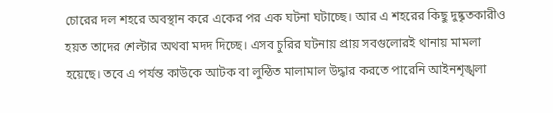চোরের দল শহরে অবস্থান করে একের পর এক ঘটনা ঘটাচ্ছে। আর এ শহরের কিছু দুষ্কৃতকারীও হয়ত তাদের শেল্টার অথবা মদদ দিচ্ছে। এসব চুরির ঘটনায় প্রায় সবগুলোরই থানায় মামলা হয়েছে। তবে এ পর্যন্ত কাউকে আটক বা লুন্ঠিত মালামাল উদ্ধার করতে পারেনি আইনশৃঙ্খলা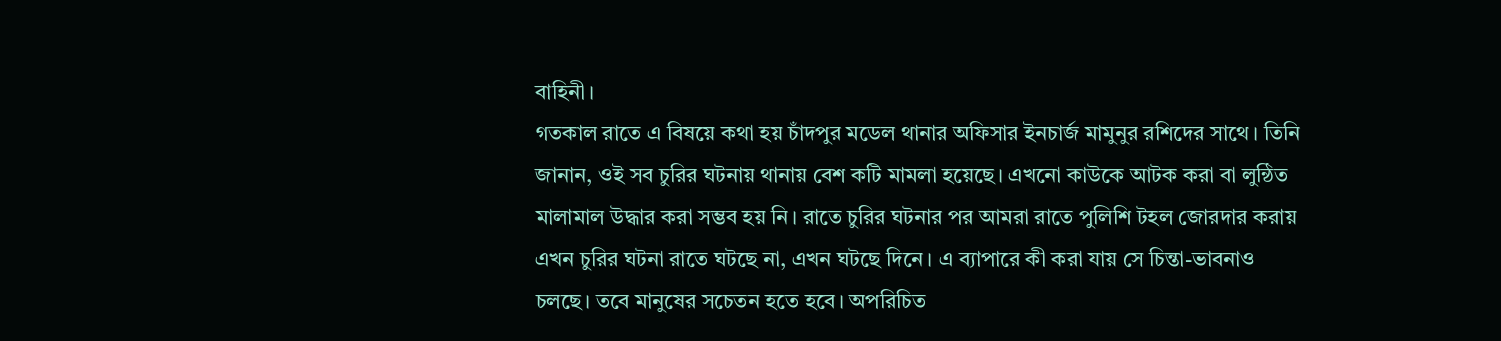বাহিনী।
গতকাল রাতে এ বিষয়ে কথা হয় চাঁদপুর মডেল থানার অফিসার ইনচার্জ মামুনুর রশিদের সাথে। তিনি জানান, ওই সব চুরির ঘটনায় থানায় বেশ কটি মামলা হয়েছে। এখনো কাউকে আটক করা বা লুন্ঠিত মালামাল উদ্ধার করা সম্ভব হয় নি। রাতে চুরির ঘটনার পর আমরা রাতে পুলিশি টহল জোরদার করায় এখন চুরির ঘটনা রাতে ঘটছে না, এখন ঘটছে দিনে। এ ব্যাপারে কী করা যায় সে চিন্তা-ভাবনাও চলছে। তবে মানুষের সচেতন হতে হবে। অপরিচিত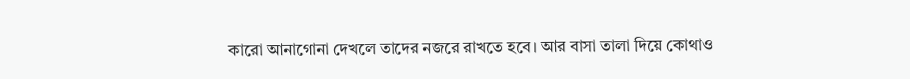কারো আনাগোনা দেখলে তাদের নজরে রাখতে হবে। আর বাসা তালা দিয়ে কোথাও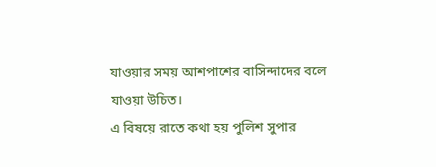যাওয়ার সময় আশপাশের বাসিন্দাদের বলে যাওয়া উচিত।
এ বিষয়ে রাতে কথা হয় পুলিশ সুপার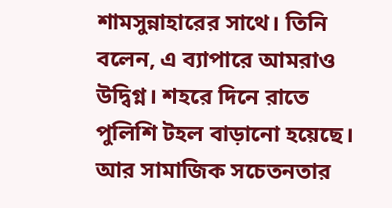শামসুন্নাহারের সাথে। তিনি বলেন, এ ব্যাপারে আমরাও উদ্বিগ্ন। শহরে দিনে রাতে পুলিশি টহল বাড়ানো হয়েছে। আর সামাজিক সচেতনতার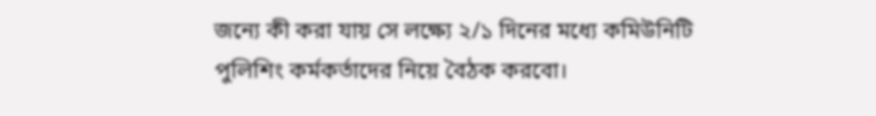জন্যে কী করা যায় সে লক্ষ্যে ২/১ দিনের মধ্যে কমিউনিটি পুলিশিং কর্মকর্তাদের নিয়ে বৈঠক করবো।